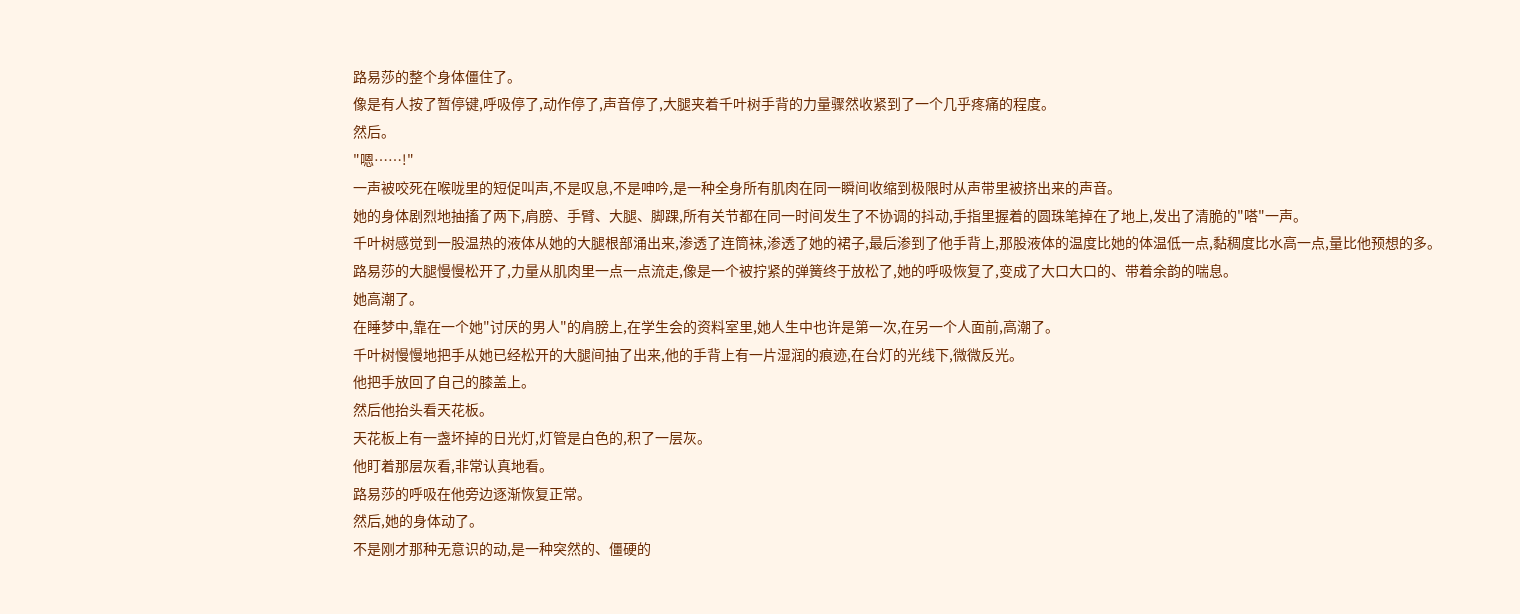路易莎的整个身体僵住了。
像是有人按了暂停键,呼吸停了,动作停了,声音停了,大腿夹着千叶树手背的力量骤然收紧到了一个几乎疼痛的程度。
然后。
"嗯……!"
一声被咬死在喉咙里的短促叫声,不是叹息,不是呻吟,是一种全身所有肌肉在同一瞬间收缩到极限时从声带里被挤出来的声音。
她的身体剧烈地抽搐了两下,肩膀、手臂、大腿、脚踝,所有关节都在同一时间发生了不协调的抖动,手指里握着的圆珠笔掉在了地上,发出了清脆的"嗒"一声。
千叶树感觉到一股温热的液体从她的大腿根部涌出来,渗透了连筒袜,渗透了她的裙子,最后渗到了他手背上,那股液体的温度比她的体温低一点,黏稠度比水高一点,量比他预想的多。
路易莎的大腿慢慢松开了,力量从肌肉里一点一点流走,像是一个被拧紧的弹簧终于放松了,她的呼吸恢复了,变成了大口大口的、带着余韵的喘息。
她高潮了。
在睡梦中,靠在一个她"讨厌的男人"的肩膀上,在学生会的资料室里,她人生中也许是第一次,在另一个人面前,高潮了。
千叶树慢慢地把手从她已经松开的大腿间抽了出来,他的手背上有一片湿润的痕迹,在台灯的光线下,微微反光。
他把手放回了自己的膝盖上。
然后他抬头看天花板。
天花板上有一盏坏掉的日光灯,灯管是白色的,积了一层灰。
他盯着那层灰看,非常认真地看。
路易莎的呼吸在他旁边逐渐恢复正常。
然后,她的身体动了。
不是刚才那种无意识的动,是一种突然的、僵硬的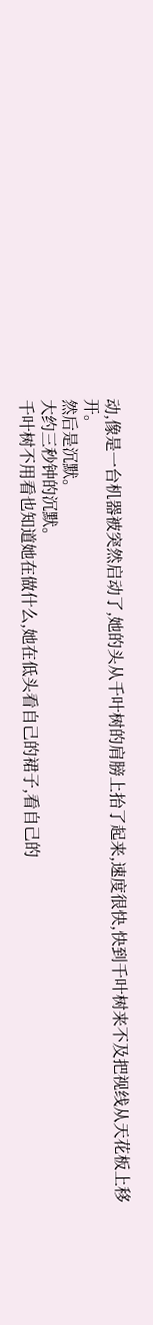动,像是一台机器被突然启动了,她的头从千叶树的肩膀上抬了起来,速度很快,快到千叶树来不及把视线从天花板上移开。
然后是沉默。
大约三秒钟的沉默。
千叶树不用看也知道她在做什么,她在低头看自己的裙子,看自己的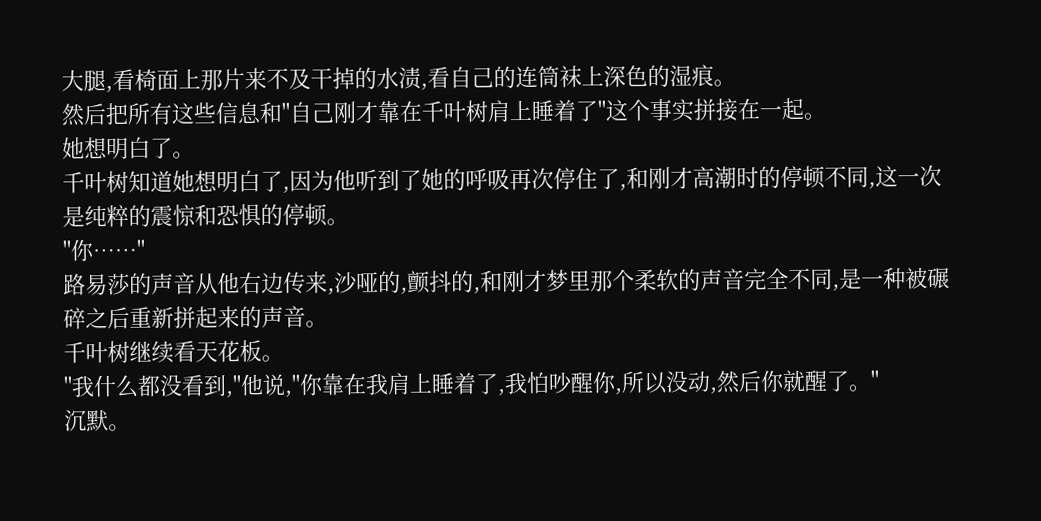大腿,看椅面上那片来不及干掉的水渍,看自己的连筒袜上深色的湿痕。
然后把所有这些信息和"自己刚才靠在千叶树肩上睡着了"这个事实拼接在一起。
她想明白了。
千叶树知道她想明白了,因为他听到了她的呼吸再次停住了,和刚才高潮时的停顿不同,这一次是纯粹的震惊和恐惧的停顿。
"你……"
路易莎的声音从他右边传来,沙哑的,颤抖的,和刚才梦里那个柔软的声音完全不同,是一种被碾碎之后重新拼起来的声音。
千叶树继续看天花板。
"我什么都没看到,"他说,"你靠在我肩上睡着了,我怕吵醒你,所以没动,然后你就醒了。"
沉默。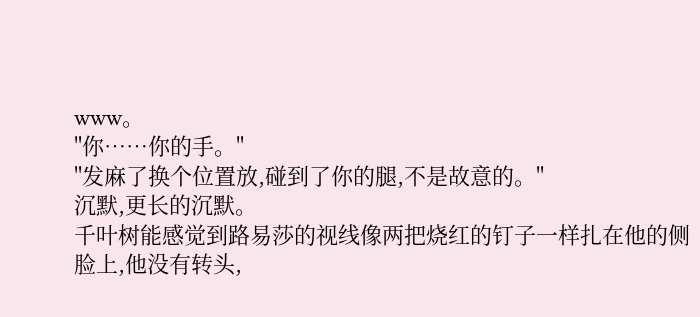www。
"你……你的手。"
"发麻了换个位置放,碰到了你的腿,不是故意的。"
沉默,更长的沉默。
千叶树能感觉到路易莎的视线像两把烧红的钉子一样扎在他的侧脸上,他没有转头,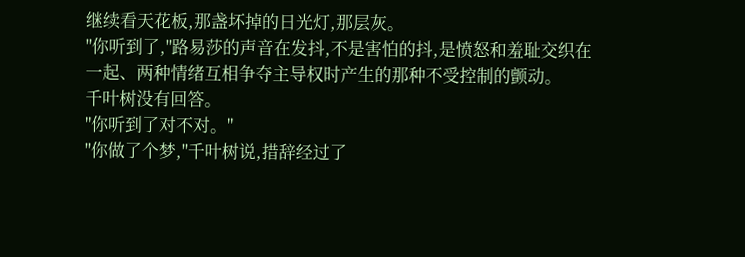继续看天花板,那盏坏掉的日光灯,那层灰。
"你听到了,"路易莎的声音在发抖,不是害怕的抖,是愤怒和羞耻交织在一起、两种情绪互相争夺主导权时产生的那种不受控制的颤动。
千叶树没有回答。
"你听到了对不对。"
"你做了个梦,"千叶树说,措辞经过了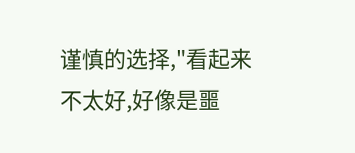谨慎的选择,"看起来不太好,好像是噩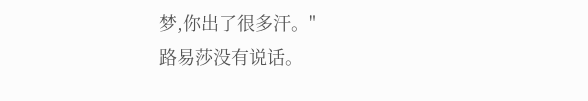梦,你出了很多汗。"
路易莎没有说话。